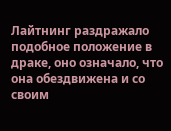Лайтнинг раздражало подобное положение в драке, оно означало, что она обездвижена и со своим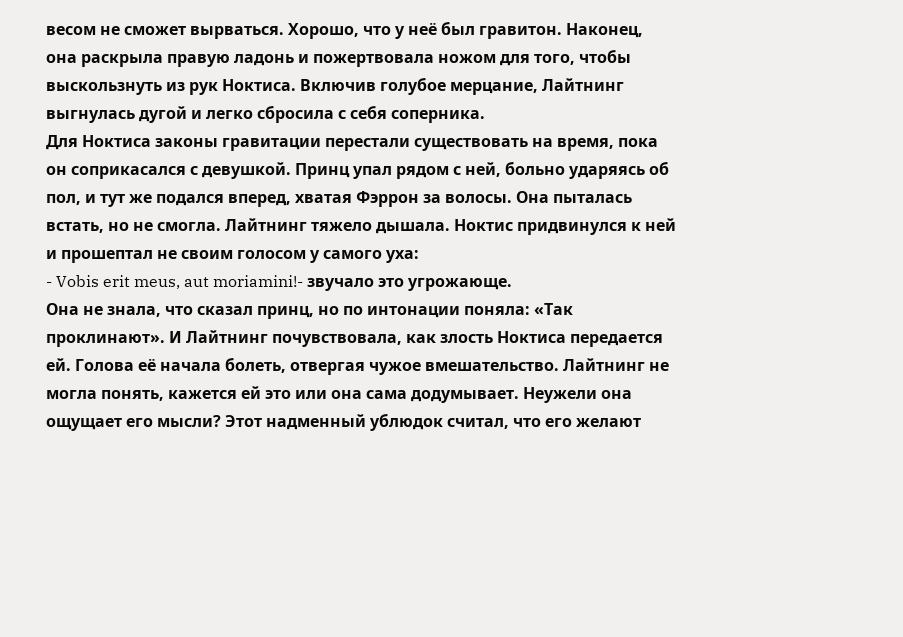весом не сможет вырваться. Хорошо, что у неё был гравитон. Наконец, она раскрыла правую ладонь и пожертвовала ножом для того, чтобы выскользнуть из рук Ноктиса. Включив голубое мерцание, Лайтнинг выгнулась дугой и легко сбросила с себя соперника.
Для Ноктиса законы гравитации перестали существовать на время, пока он соприкасался с девушкой. Принц упал рядом с ней, больно ударяясь об пол, и тут же подался вперед, хватая Фэррон за волосы. Она пыталась встать, но не смогла. Лайтнинг тяжело дышала. Ноктис придвинулся к ней и прошептал не своим голосом у самого уха:
- Vobis erit meus, aut moriamini!- звучало это угрожающе.
Она не знала, что сказал принц, но по интонации поняла: «Так проклинают». И Лайтнинг почувствовала, как злость Ноктиса передается ей. Голова её начала болеть, отвергая чужое вмешательство. Лайтнинг не могла понять, кажется ей это или она сама додумывает. Неужели она ощущает его мысли? Этот надменный ублюдок считал, что его желают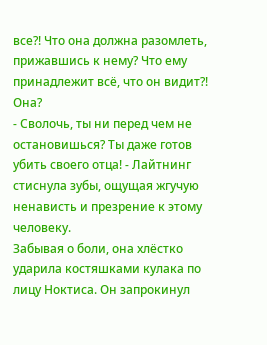все?! Что она должна разомлеть, прижавшись к нему? Что ему принадлежит всё, что он видит?! Она?
- Сволочь, ты ни перед чем не остановишься? Ты даже готов убить своего отца! - Лайтнинг стиснула зубы, ощущая жгучую ненависть и презрение к этому человеку.
Забывая о боли, она хлёстко ударила костяшками кулака по лицу Ноктиса. Он запрокинул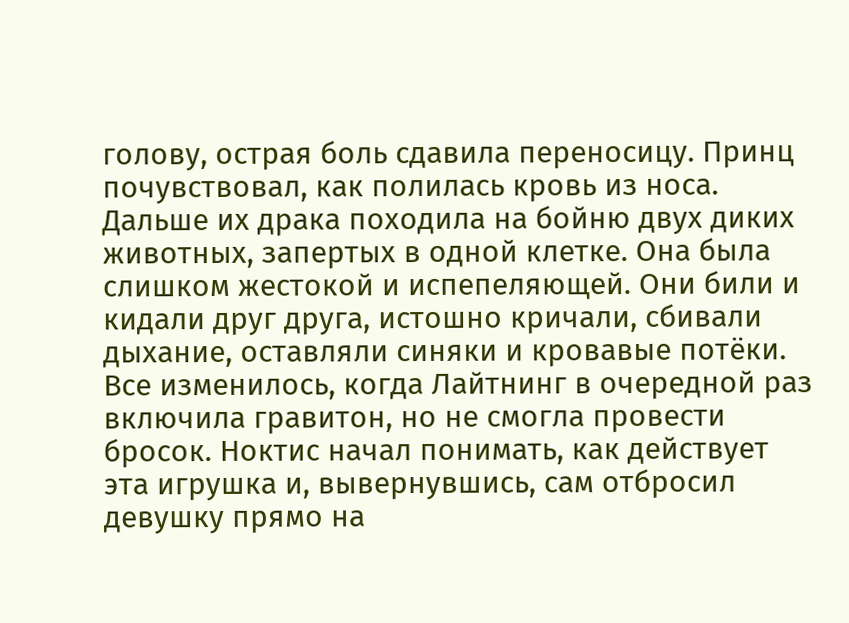голову, острая боль сдавила переносицу. Принц почувствовал, как полилась кровь из носа. Дальше их драка походила на бойню двух диких животных, запертых в одной клетке. Она была слишком жестокой и испепеляющей. Они били и кидали друг друга, истошно кричали, сбивали дыхание, оставляли синяки и кровавые потёки.
Все изменилось, когда Лайтнинг в очередной раз включила гравитон, но не смогла провести бросок. Ноктис начал понимать, как действует эта игрушка и, вывернувшись, сам отбросил девушку прямо на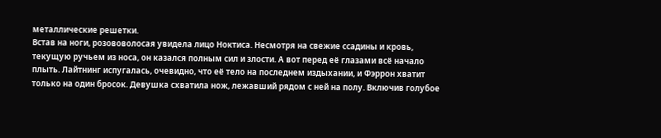металлические решетки.
Встав на ноги, розововолосая увидела лицо Ноктиса. Несмотря на свежие ссадины и кровь, текущую ручьем из носа, он казался полным сил и злости. А вот перед её глазами всё начало плыть. Лайтнинг испугалась, очевидно, что её тело на последнем издыхании, и Фэррон хватит только на один бросок. Девушка схватила нож, лежавший рядом с ней на полу. Включив голубое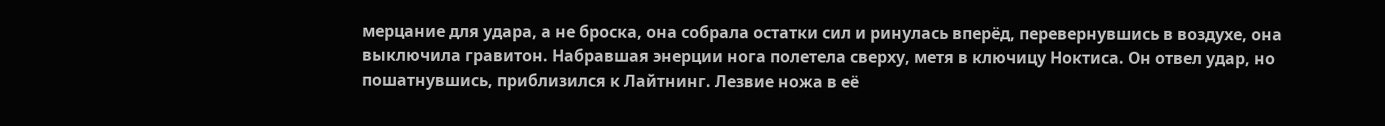мерцание для удара, а не броска, она собрала остатки сил и ринулась вперёд, перевернувшись в воздухе, она выключила гравитон. Набравшая энерции нога полетела сверху, метя в ключицу Ноктиса. Он отвел удар, но пошатнувшись, приблизился к Лайтнинг. Лезвие ножа в её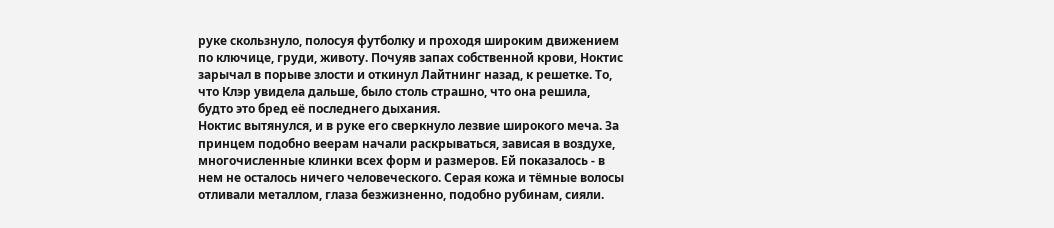руке скользнуло, полосуя футболку и проходя широким движением по ключице, груди, животу. Почуяв запах собственной крови, Ноктис зарычал в порыве злости и откинул Лайтнинг назад, к решетке. То, что Клэр увидела дальше, было столь страшно, что она решила, будто это бред её последнего дыхания.
Ноктис вытянулся, и в руке его сверкнуло лезвие широкого меча. За принцем подобно веерам начали раскрываться, зависая в воздухе, многочисленные клинки всех форм и размеров. Ей показалось - в нем не осталось ничего человеческого. Серая кожа и тёмные волосы отливали металлом, глаза безжизненно, подобно рубинам, сияли.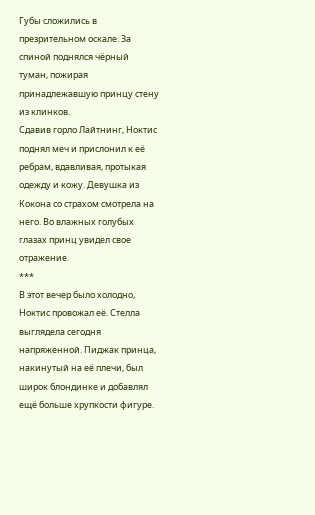Губы сложились в презрительном оскале. За спиной поднялся чёрный туман, пожирая принадлежавшую принцу стену из клинков.
Сдавив горло Лайтнинг, Ноктис поднял меч и прислонил к её ребрам, вдавливая, протыкая одежду и кожу. Девушка из Кокона со страхом смотрела на него. Во влажных голубых глазах принц увидел свое отражение.
***
В этот вечер было холодно, Ноктис провожал её. Стелла выглядела сегодня напряженной. Пиджак принца, накинутый на её плечи, был широк блондинке и добавлял ещё больше хрупкости фигуре.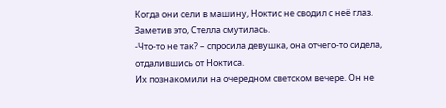Когда они сели в машину, Ноктис не сводил с неё глаз. Заметив это, Стелла смутилась.
-Что-то не так? – спросила девушка, она отчего-то сидела, отдалившись от Ноктиса.
Их познакомили на очередном светском вечере. Он не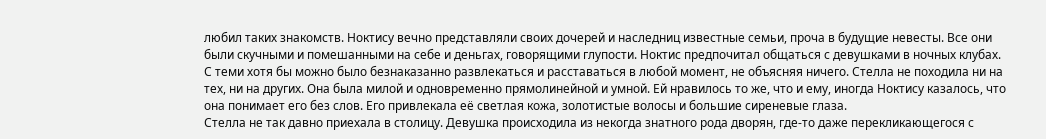любил таких знакомств. Ноктису вечно представляли своих дочерей и наследниц известные семьи, проча в будущие невесты. Все они были скучными и помешанными на себе и деньгах, говорящими глупости. Ноктис предпочитал общаться с девушками в ночных клубах. С теми хотя бы можно было безнаказанно развлекаться и расставаться в любой момент, не объясняя ничего. Стелла не походила ни на тех, ни на других. Она была милой и одновременно прямолинейной и умной. Ей нравилось то же, что и ему, иногда Ноктису казалось, что она понимает его без слов. Его привлекала её светлая кожа, золотистые волосы и большие сиреневые глаза.
Стелла не так давно приехала в столицу. Девушка происходила из некогда знатного рода дворян, где-то даже перекликающегося с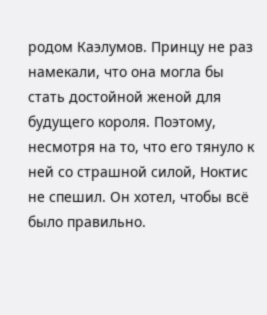родом Каэлумов. Принцу не раз намекали, что она могла бы стать достойной женой для будущего короля. Поэтому, несмотря на то, что его тянуло к ней со страшной силой, Ноктис не спешил. Он хотел, чтобы всё было правильно.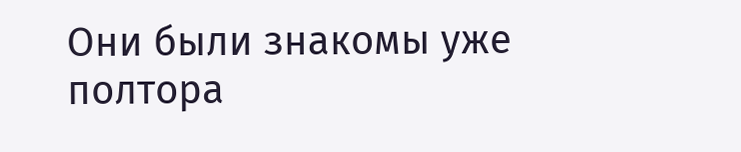Они были знакомы уже полтора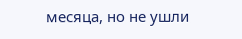месяца, но не ушли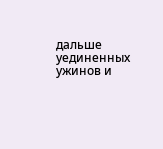дальше уединенных ужинов и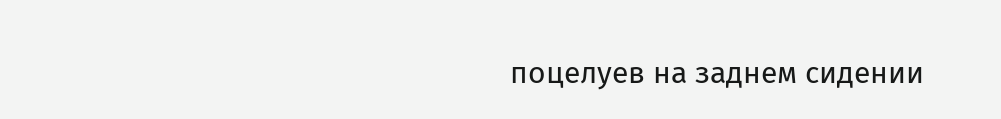поцелуев на заднем сидении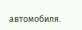автомобиля.